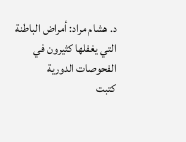د. هشام مراد: أمراض الباطنة التي يغفلها كثيرون في الفحوصات الدورية
كتبت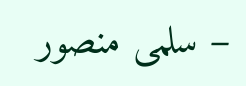– سلمى منصور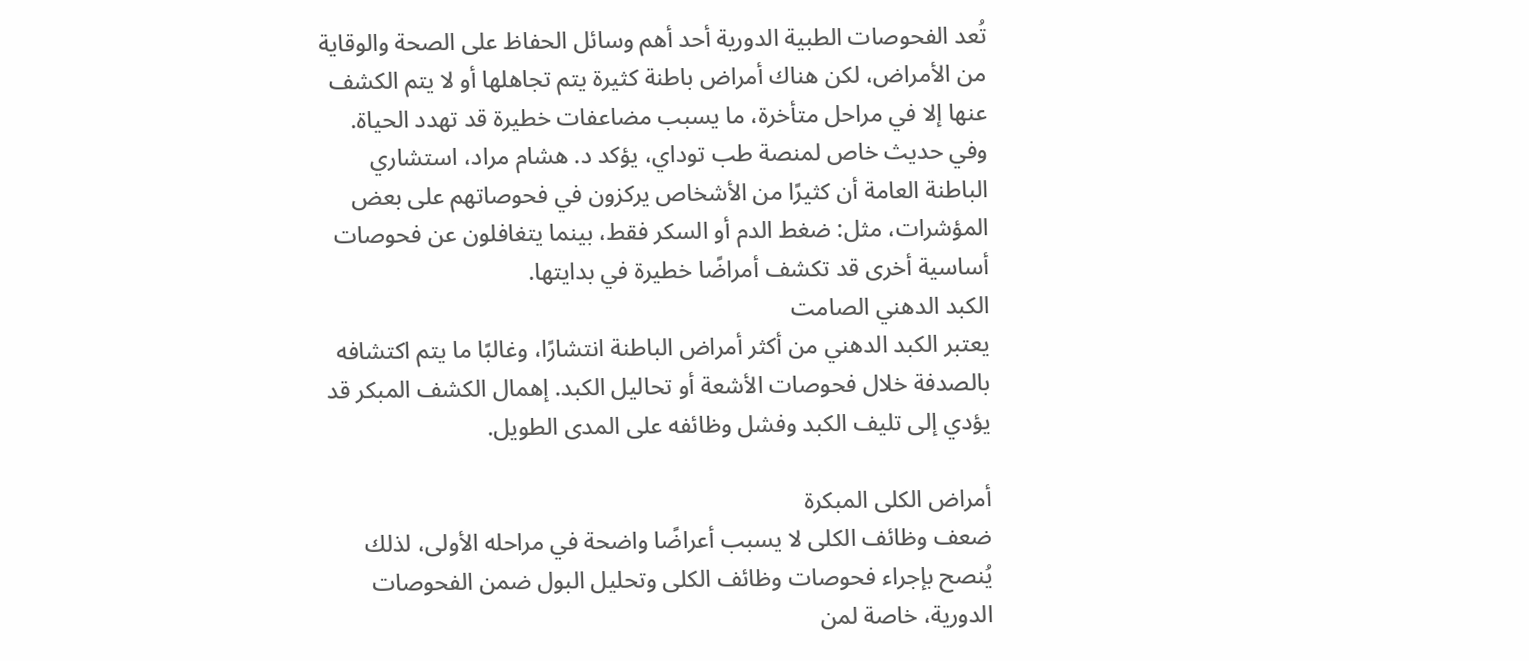تُعد الفحوصات الطبية الدورية أحد أهم وسائل الحفاظ على الصحة والوقاية من الأمراض، لكن هناك أمراض باطنة كثيرة يتم تجاهلها أو لا يتم الكشف عنها إلا في مراحل متأخرة، ما يسبب مضاعفات خطيرة قد تهدد الحياة.
وفي حديث خاص لمنصة طب توداي، يؤكد د. هشام مراد، استشاري الباطنة العامة أن كثيرًا من الأشخاص يركزون في فحوصاتهم على بعض المؤشرات، مثل: ضغط الدم أو السكر فقط، بينما يتغافلون عن فحوصات أساسية أخرى قد تكشف أمراضًا خطيرة في بدايتها.
الكبد الدهني الصامت
يعتبر الكبد الدهني من أكثر أمراض الباطنة انتشارًا، وغالبًا ما يتم اكتشافه بالصدفة خلال فحوصات الأشعة أو تحاليل الكبد. إهمال الكشف المبكر قد يؤدي إلى تليف الكبد وفشل وظائفه على المدى الطويل.

أمراض الكلى المبكرة
ضعف وظائف الكلى لا يسبب أعراضًا واضحة في مراحله الأولى، لذلك يُنصح بإجراء فحوصات وظائف الكلى وتحليل البول ضمن الفحوصات الدورية، خاصة لمن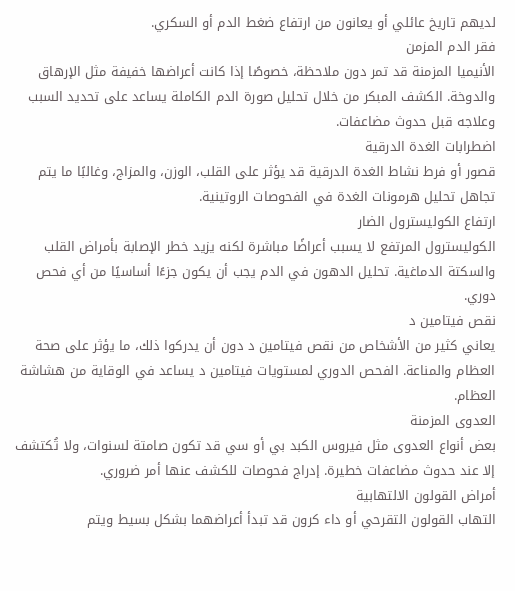لديهم تاريخ عائلي أو يعانون من ارتفاع ضغط الدم أو السكري.
فقر الدم المزمن
الأنيميا المزمنة قد تمر دون ملاحظة، خصوصًا إذا كانت أعراضها خفيفة مثل الإرهاق والدوخة. الكشف المبكر من خلال تحليل صورة الدم الكاملة يساعد على تحديد السبب وعلاجه قبل حدوث مضاعفات.
اضطرابات الغدة الدرقية
قصور أو فرط نشاط الغدة الدرقية قد يؤثر على القلب، الوزن، والمزاج، وغالبًا ما يتم تجاهل تحليل هرمونات الغدة في الفحوصات الروتينية.
ارتفاع الكوليسترول الضار
الكوليسترول المرتفع لا يسبب أعراضًا مباشرة لكنه يزيد خطر الإصابة بأمراض القلب والسكتة الدماغية. تحليل الدهون في الدم يجب أن يكون جزءًا أساسيًا من أي فحص دوري.
نقص فيتامين د
يعاني كثير من الأشخاص من نقص فيتامين د دون أن يدركوا ذلك، ما يؤثر على صحة العظام والمناعة. الفحص الدوري لمستويات فيتامين د يساعد في الوقاية من هشاشة العظام.
العدوى المزمنة
بعض أنواع العدوى مثل فيروس الكبد بي أو سي قد تكون صامتة لسنوات، ولا تُكتشف إلا عند حدوث مضاعفات خطيرة. إدراج فحوصات للكشف عنها أمر ضروري.
أمراض القولون الالتهابية
التهاب القولون التقرحي أو داء كرون قد تبدأ أعراضهما بشكل بسيط ويتم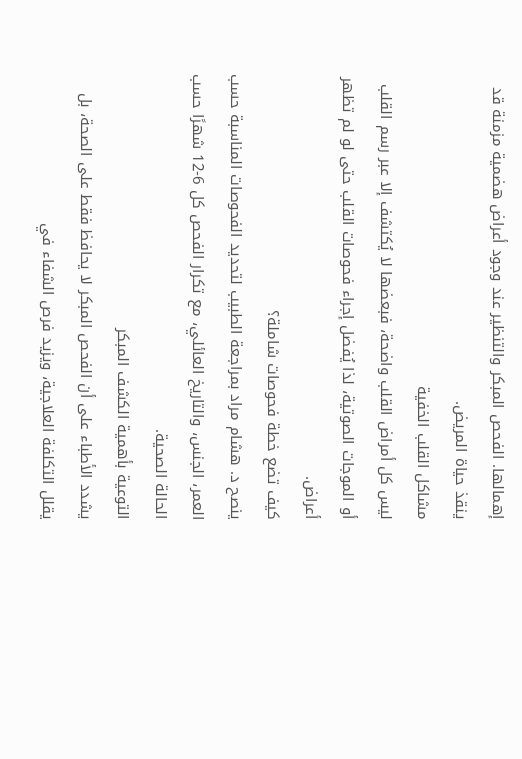إهمالها. الفحص المبكر والتنظير عند وجود أعراض هضمية مزمنة قد ينقذ حياة المريض.
مشاكل القلب الخفية
ليس كل أمراض القلب واضحة، فبعضها لا يُكتشف إلا عبر رسم القلب أو الموجات الصوتية، لذا يُفضل إجراء فحوصات القلب حتى لو لم تظهر أعراض.
كيف تضع خطة فحوصات شاملة؟
ينصح د. هشام مراد بمراجعة الطبيب لتحديد الفحوصات المناسبة حسب العمر، الجنس، والتاريخ العائلي، مع تكرار الفحص كل 6-12 شهرًا حسب الحالة الصحية.
التوعية بأهمية الكشف المبكر
يشدد الأطباء على أن الفحص المبكر لا يحافظ فقط على الصحة، بل يقلل التكلفة العلاجية، ويزيد فرص الشفاء في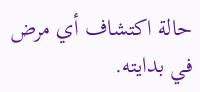حالة اكتشاف أي مرض في بدايته.